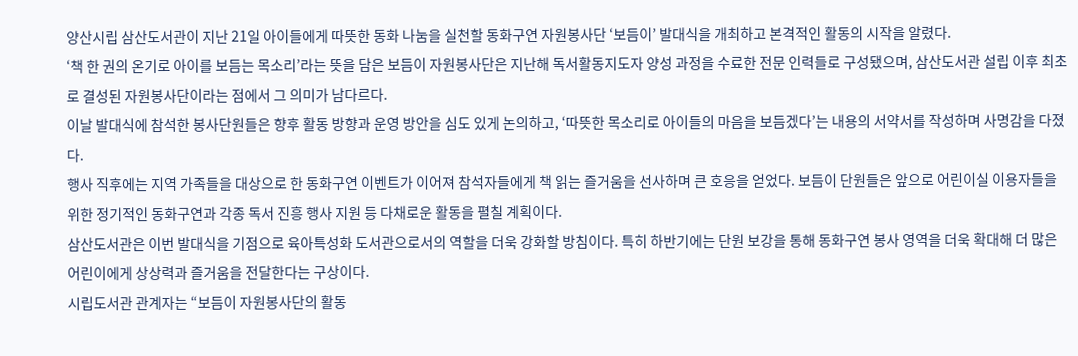양산시립 삼산도서관이 지난 21일 아이들에게 따뜻한 동화 나눔을 실천할 동화구연 자원봉사단 ‘보듬이’ 발대식을 개최하고 본격적인 활동의 시작을 알렸다.
‘책 한 권의 온기로 아이를 보듬는 목소리’라는 뜻을 담은 보듬이 자원봉사단은 지난해 독서활동지도자 양성 과정을 수료한 전문 인력들로 구성됐으며, 삼산도서관 설립 이후 최초로 결성된 자원봉사단이라는 점에서 그 의미가 남다르다.
이날 발대식에 참석한 봉사단원들은 향후 활동 방향과 운영 방안을 심도 있게 논의하고, ‘따뜻한 목소리로 아이들의 마음을 보듬겠다’는 내용의 서약서를 작성하며 사명감을 다졌다.
행사 직후에는 지역 가족들을 대상으로 한 동화구연 이벤트가 이어져 참석자들에게 책 읽는 즐거움을 선사하며 큰 호응을 얻었다. 보듬이 단원들은 앞으로 어린이실 이용자들을 위한 정기적인 동화구연과 각종 독서 진흥 행사 지원 등 다채로운 활동을 펼칠 계획이다.
삼산도서관은 이번 발대식을 기점으로 육아특성화 도서관으로서의 역할을 더욱 강화할 방침이다. 특히 하반기에는 단원 보강을 통해 동화구연 봉사 영역을 더욱 확대해 더 많은 어린이에게 상상력과 즐거움을 전달한다는 구상이다.
시립도서관 관계자는 “보듬이 자원봉사단의 활동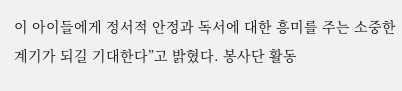이 아이들에게 정서적 안정과 독서에 대한 흥미를 주는 소중한 계기가 되길 기대한다”고 밝혔다. 봉사단 활동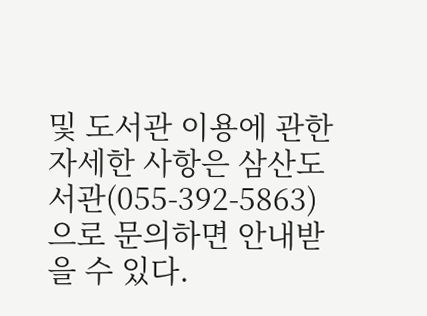및 도서관 이용에 관한 자세한 사항은 삼산도서관(055-392-5863)으로 문의하면 안내받을 수 있다.